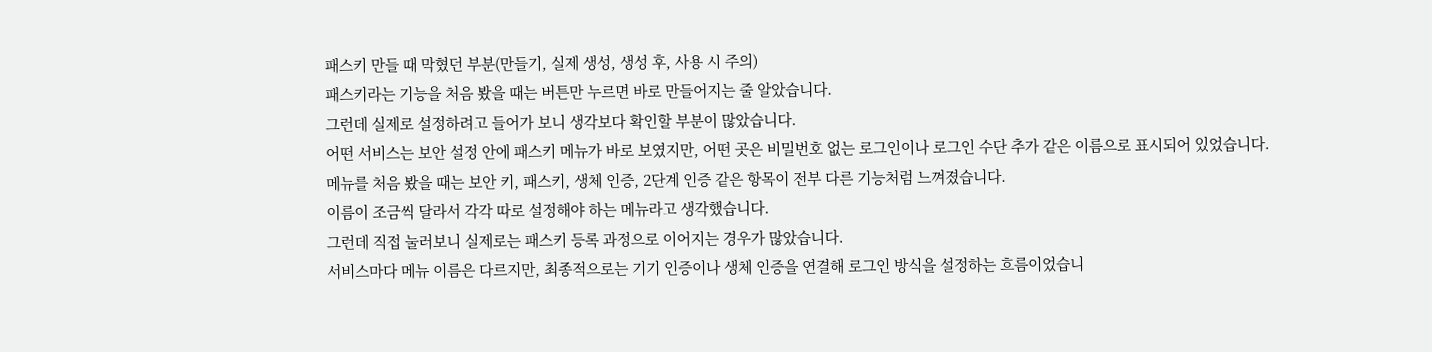패스키 만들 때 막혔던 부분(만들기, 실제 생성, 생성 후, 사용 시 주의)
패스키라는 기능을 처음 봤을 때는 버튼만 누르면 바로 만들어지는 줄 알았습니다.
그런데 실제로 설정하려고 들어가 보니 생각보다 확인할 부분이 많았습니다.
어떤 서비스는 보안 설정 안에 패스키 메뉴가 바로 보였지만, 어떤 곳은 비밀번호 없는 로그인이나 로그인 수단 추가 같은 이름으로 표시되어 있었습니다.
메뉴를 처음 봤을 때는 보안 키, 패스키, 생체 인증, 2단계 인증 같은 항목이 전부 다른 기능처럼 느껴졌습니다.
이름이 조금씩 달라서 각각 따로 설정해야 하는 메뉴라고 생각했습니다.
그런데 직접 눌러보니 실제로는 패스키 등록 과정으로 이어지는 경우가 많았습니다.
서비스마다 메뉴 이름은 다르지만, 최종적으로는 기기 인증이나 생체 인증을 연결해 로그인 방식을 설정하는 흐름이었습니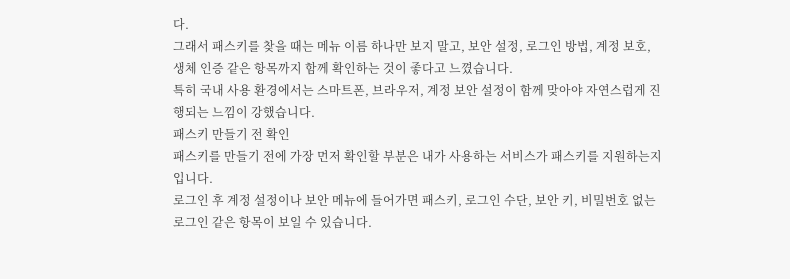다.
그래서 패스키를 찾을 때는 메뉴 이름 하나만 보지 말고, 보안 설정, 로그인 방법, 계정 보호, 생체 인증 같은 항목까지 함께 확인하는 것이 좋다고 느꼈습니다.
특히 국내 사용 환경에서는 스마트폰, 브라우저, 계정 보안 설정이 함께 맞아야 자연스럽게 진행되는 느낌이 강했습니다.
패스키 만들기 전 확인
패스키를 만들기 전에 가장 먼저 확인할 부분은 내가 사용하는 서비스가 패스키를 지원하는지입니다.
로그인 후 계정 설정이나 보안 메뉴에 들어가면 패스키, 로그인 수단, 보안 키, 비밀번호 없는 로그인 같은 항목이 보일 수 있습니다.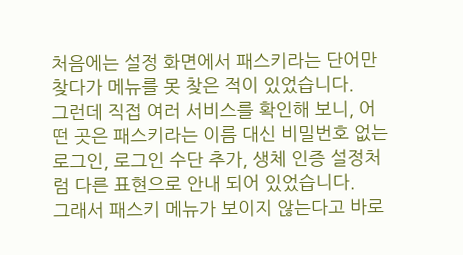처음에는 설정 화면에서 패스키라는 단어만 찾다가 메뉴를 못 찾은 적이 있었습니다.
그런데 직접 여러 서비스를 확인해 보니, 어떤 곳은 패스키라는 이름 대신 비밀번호 없는 로그인, 로그인 수단 추가, 생체 인증 설정처럼 다른 표현으로 안내 되어 있었습니다.
그래서 패스키 메뉴가 보이지 않는다고 바로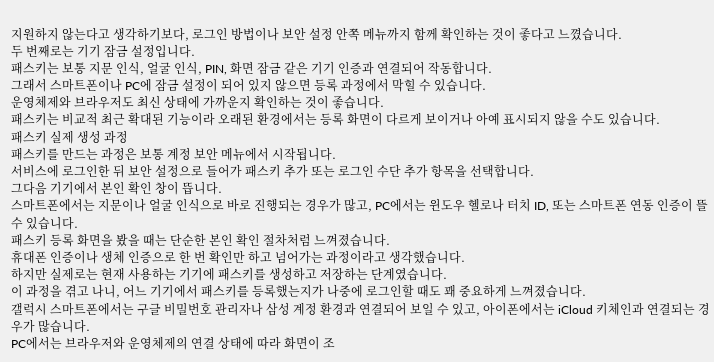지원하지 않는다고 생각하기보다, 로그인 방법이나 보안 설정 안쪽 메뉴까지 함께 확인하는 것이 좋다고 느꼈습니다.
두 번째로는 기기 잠금 설정입니다.
패스키는 보통 지문 인식, 얼굴 인식, PIN, 화면 잠금 같은 기기 인증과 연결되어 작동합니다.
그래서 스마트폰이나 PC에 잠금 설정이 되어 있지 않으면 등록 과정에서 막힐 수 있습니다.
운영체제와 브라우저도 최신 상태에 가까운지 확인하는 것이 좋습니다.
패스키는 비교적 최근 확대된 기능이라 오래된 환경에서는 등록 화면이 다르게 보이거나 아예 표시되지 않을 수도 있습니다.
패스키 실제 생성 과정
패스키를 만드는 과정은 보통 계정 보안 메뉴에서 시작됩니다.
서비스에 로그인한 뒤 보안 설정으로 들어가 패스키 추가 또는 로그인 수단 추가 항목을 선택합니다.
그다음 기기에서 본인 확인 창이 뜹니다.
스마트폰에서는 지문이나 얼굴 인식으로 바로 진행되는 경우가 많고, PC에서는 윈도우 헬로나 터치 ID, 또는 스마트폰 연동 인증이 뜰 수 있습니다.
패스키 등록 화면을 봤을 때는 단순한 본인 확인 절차처럼 느껴졌습니다.
휴대폰 인증이나 생체 인증으로 한 번 확인만 하고 넘어가는 과정이라고 생각했습니다.
하지만 실제로는 현재 사용하는 기기에 패스키를 생성하고 저장하는 단계였습니다.
이 과정을 겪고 나니, 어느 기기에서 패스키를 등록했는지가 나중에 로그인할 때도 꽤 중요하게 느껴졌습니다.
갤럭시 스마트폰에서는 구글 비밀번호 관리자나 삼성 계정 환경과 연결되어 보일 수 있고, 아이폰에서는 iCloud 키체인과 연결되는 경우가 많습니다.
PC에서는 브라우저와 운영체제의 연결 상태에 따라 화면이 조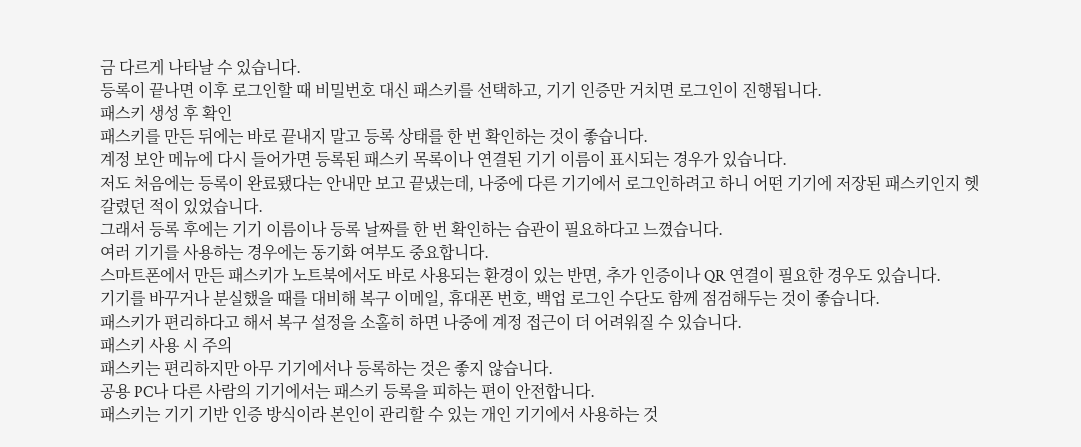금 다르게 나타날 수 있습니다.
등록이 끝나면 이후 로그인할 때 비밀번호 대신 패스키를 선택하고, 기기 인증만 거치면 로그인이 진행됩니다.
패스키 생성 후 확인
패스키를 만든 뒤에는 바로 끝내지 말고 등록 상태를 한 번 확인하는 것이 좋습니다.
계정 보안 메뉴에 다시 들어가면 등록된 패스키 목록이나 연결된 기기 이름이 표시되는 경우가 있습니다.
저도 처음에는 등록이 완료됐다는 안내만 보고 끝냈는데, 나중에 다른 기기에서 로그인하려고 하니 어떤 기기에 저장된 패스키인지 헷갈렸던 적이 있었습니다.
그래서 등록 후에는 기기 이름이나 등록 날짜를 한 번 확인하는 습관이 필요하다고 느꼈습니다.
여러 기기를 사용하는 경우에는 동기화 여부도 중요합니다.
스마트폰에서 만든 패스키가 노트북에서도 바로 사용되는 환경이 있는 반면, 추가 인증이나 QR 연결이 필요한 경우도 있습니다.
기기를 바꾸거나 분실했을 때를 대비해 복구 이메일, 휴대폰 번호, 백업 로그인 수단도 함께 점검해두는 것이 좋습니다.
패스키가 편리하다고 해서 복구 설정을 소홀히 하면 나중에 계정 접근이 더 어려워질 수 있습니다.
패스키 사용 시 주의
패스키는 편리하지만 아무 기기에서나 등록하는 것은 좋지 않습니다.
공용 PC나 다른 사람의 기기에서는 패스키 등록을 피하는 편이 안전합니다.
패스키는 기기 기반 인증 방식이라 본인이 관리할 수 있는 개인 기기에서 사용하는 것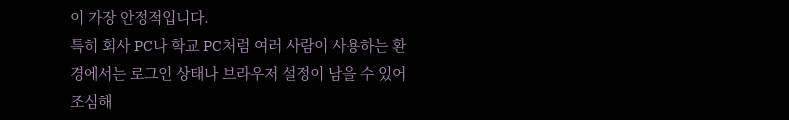이 가장 안정적입니다.
특히 회사 PC나 학교 PC처럼 여러 사람이 사용하는 환경에서는 로그인 상태나 브라우저 설정이 남을 수 있어 조심해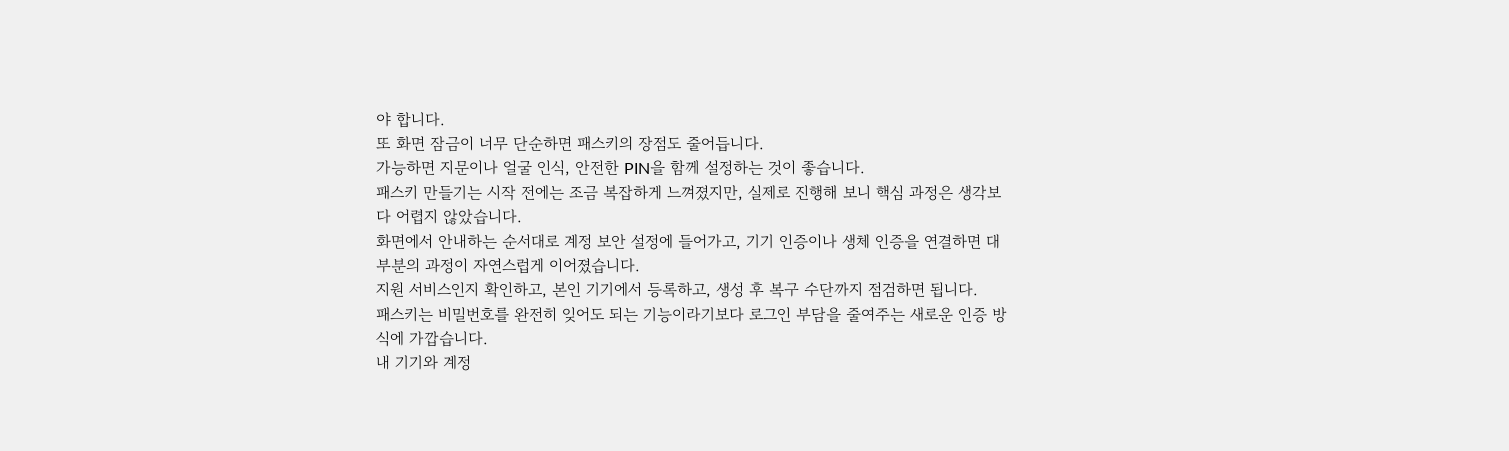야 합니다.
또 화면 잠금이 너무 단순하면 패스키의 장점도 줄어듭니다.
가능하면 지문이나 얼굴 인식, 안전한 PIN을 함께 설정하는 것이 좋습니다.
패스키 만들기는 시작 전에는 조금 복잡하게 느껴졌지만, 실제로 진행해 보니 핵심 과정은 생각보다 어렵지 않았습니다.
화면에서 안내하는 순서대로 계정 보안 설정에 들어가고, 기기 인증이나 생체 인증을 연결하면 대부분의 과정이 자연스럽게 이어졌습니다.
지원 서비스인지 확인하고, 본인 기기에서 등록하고, 생성 후 복구 수단까지 점검하면 됩니다.
패스키는 비밀번호를 완전히 잊어도 되는 기능이라기보다 로그인 부담을 줄여주는 새로운 인증 방식에 가깝습니다.
내 기기와 계정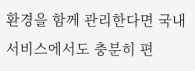환경을 함께 관리한다면 국내 서비스에서도 충분히 편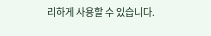리하게 사용할 수 있습니다.